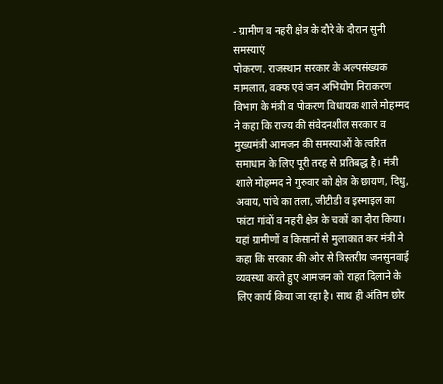- ग्रामीण व नहरी क्षेत्र के दौरे के दौरान सुनी समस्याएं
पोकरण. राजस्थान सरकार के अल्पसंख्यक मामलात, वक्फ एवं जन अभियोग निराकरण विभाग के मंत्री व पोकरण विधायक शाले मोहम्मद ने कहा कि राज्य की संवेदनशील सरकार व मुख्यमंत्री आमजन की समस्याओं के त्वरित समाधान के लिए पूरी तरह से प्रतिबद्ध है। मंत्री शाले मोहम्मद ने गुरुवार को क्षेत्र के छायण, दिधु, अवाय, पांचे का तला, जीटीडी व इस्माइल का फांटा गांवों व नहरी क्षेत्र के चकों का दौरा किया। यहां ग्रामीणों व किसानों से मुलाकात कर मंत्री ने कहा कि सरकार की ओर से त्रिस्तरीय जनसुनवाई व्यवस्था करते हुए आमजन को राहत दिलाने के लिए कार्य किया जा रहा है। साथ ही अंतिम छोर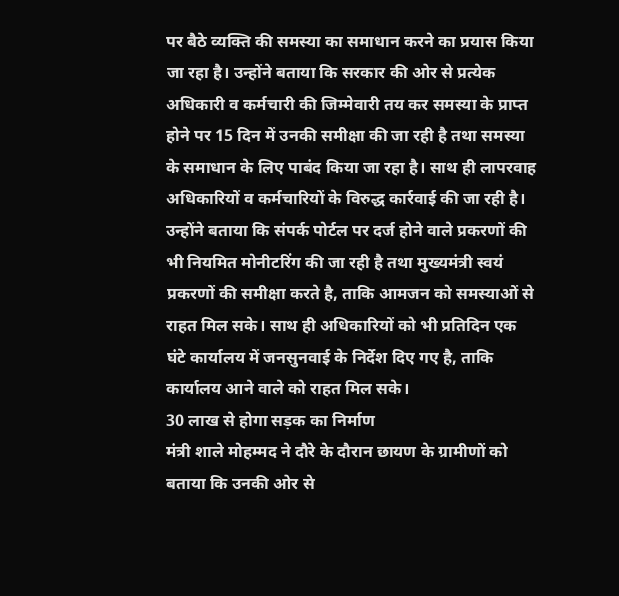पर बैठे व्यक्ति की समस्या का समाधान करने का प्रयास किया जा रहा है। उन्होंने बताया कि सरकार की ओर से प्रत्येक अधिकारी व कर्मचारी की जिम्मेवारी तय कर समस्या के प्राप्त होने पर 15 दिन में उनकी समीक्षा की जा रही है तथा समस्या के समाधान के लिए पाबंद किया जा रहा है। साथ ही लापरवाह अधिकारियों व कर्मचारियों के विरुद्ध कार्रवाई की जा रही है। उन्होंने बताया कि संपर्क पोर्टल पर दर्ज होने वाले प्रकरणों की भी नियमित मोनीटरिंग की जा रही है तथा मुख्यमंत्री स्वयं प्रकरणों की समीक्षा करते है, ताकि आमजन को समस्याओं से राहत मिल सके। साथ ही अधिकारियों को भी प्रतिदिन एक घंटे कार्यालय में जनसुनवाई के निर्देश दिए गए है, ताकि कार्यालय आने वाले को राहत मिल सके।
30 लाख से होगा सड़क का निर्माण
मंत्री शाले मोहम्मद ने दौरे के दौरान छायण के ग्रामीणों को बताया कि उनकी ओर से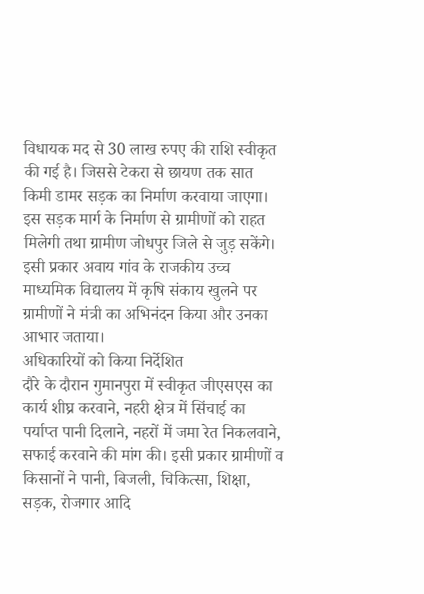विधायक मद से 30 लाख रुपए की राशि स्वीकृत की गई है। जिससे टेकरा से छायण तक सात किमी डामर सड़क का निर्माण करवाया जाएगा। इस सड़क मार्ग के निर्माण से ग्रामीणों को राहत मिलेगी तथा ग्रामीण जोधपुर जिले से जुड़ सकेंगे। इसी प्रकार अवाय गांव के राजकीय उच्च माध्यमिक विद्यालय में कृषि संकाय खुलने पर ग्रामीणों ने मंत्री का अभिनंदन किया और उनका आभार जताया।
अधिकारियों को किया निर्देशित
दौरे के दौरान गुमानपुरा में स्वीकृत जीएसएस का कार्य शीघ्र करवाने, नहरी क्षेत्र में सिंचाई का पर्याप्त पानी दिलाने, नहरों में जमा रेत निकलवाने, सफाई करवाने की मांग की। इसी प्रकार ग्रामीणों व किसानों ने पानी, बिजली, चिकित्सा, शिक्षा, सड़क, रोजगार आदि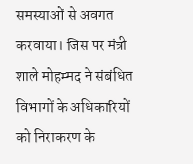समस्याओं से अवगत करवाया। जिस पर मंत्री शाले मोहम्मद ने संबंधित विभागों के अधिकारियों को निराकरण के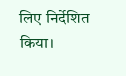लिए निर्देशित किया।